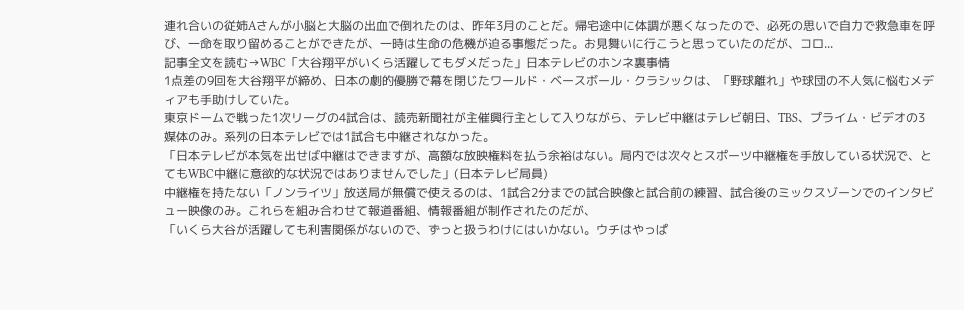連れ合いの従姉Aさんが小脳と大脳の出血で倒れたのは、昨年3月のことだ。帰宅途中に体調が悪くなったので、必死の思いで自力で救急車を呼び、一命を取り留めることができたが、一時は生命の危機が迫る事態だった。お見舞いに行こうと思っていたのだが、コロ...
記事全文を読む→WBC「大谷翔平がいくら活躍してもダメだった」日本テレビのホンネ裏事情
1点差の9回を大谷翔平が締め、日本の劇的優勝で幕を閉じたワールド・ベースボール・クラシックは、「野球離れ」や球団の不人気に悩むメディアも手助けしていた。
東京ドームで戦った1次リーグの4試合は、読売新聞社が主催興行主として入りながら、テレビ中継はテレビ朝日、TBS、プライム・ビデオの3媒体のみ。系列の日本テレビでは1試合も中継されなかった。
「日本テレビが本気を出せば中継はできますが、高額な放映権料を払う余裕はない。局内では次々とスポーツ中継権を手放している状況で、とてもWBC中継に意欲的な状況ではありませんでした」(日本テレビ局員)
中継権を持たない「ノンライツ」放送局が無償で使えるのは、1試合2分までの試合映像と試合前の練習、試合後のミックスゾーンでのインタビュー映像のみ。これらを組み合わせて報道番組、情報番組が制作されたのだが、
「いくら大谷が活躍しても利害関係がないので、ずっと扱うわけにはいかない。ウチはやっぱ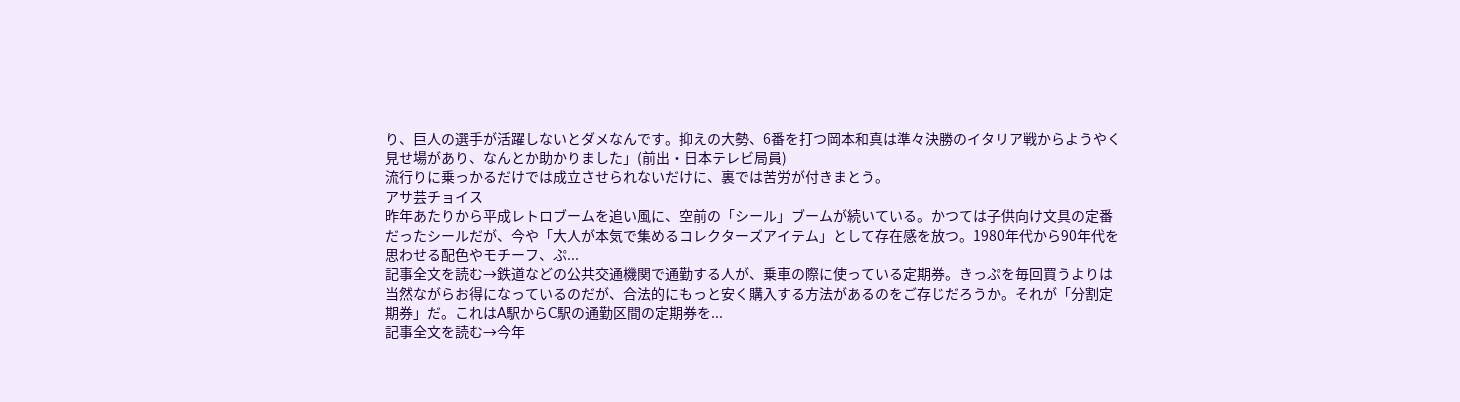り、巨人の選手が活躍しないとダメなんです。抑えの大勢、6番を打つ岡本和真は準々決勝のイタリア戦からようやく見せ場があり、なんとか助かりました」(前出・日本テレビ局員)
流行りに乗っかるだけでは成立させられないだけに、裏では苦労が付きまとう。
アサ芸チョイス
昨年あたりから平成レトロブームを追い風に、空前の「シール」ブームが続いている。かつては子供向け文具の定番だったシールだが、今や「大人が本気で集めるコレクターズアイテム」として存在感を放つ。1980年代から90年代を思わせる配色やモチーフ、ぷ...
記事全文を読む→鉄道などの公共交通機関で通勤する人が、乗車の際に使っている定期券。きっぷを毎回買うよりは当然ながらお得になっているのだが、合法的にもっと安く購入する方法があるのをご存じだろうか。それが「分割定期券」だ。これはA駅からC駅の通勤区間の定期券を...
記事全文を読む→今年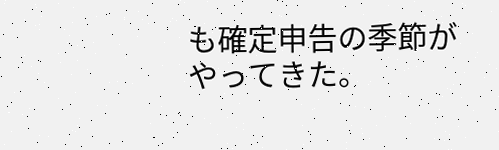も確定申告の季節がやってきた。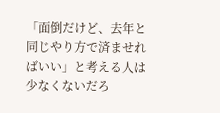「面倒だけど、去年と同じやり方で済ませればいい」と考える人は少なくないだろ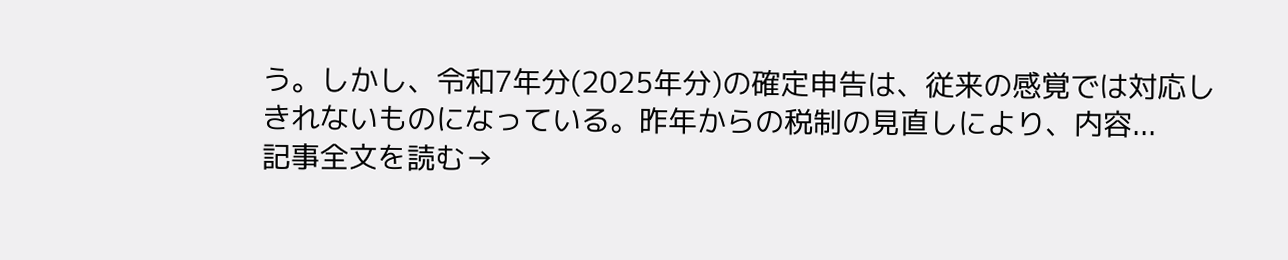う。しかし、令和7年分(2025年分)の確定申告は、従来の感覚では対応しきれないものになっている。昨年からの税制の見直しにより、内容...
記事全文を読む→